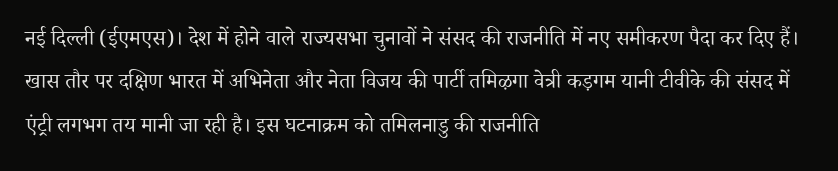नई दिल्ली (ईएमएस)। देश में होने वाले राज्यसभा चुनावों ने संसद की राजनीति में नए समीकरण पैदा कर दिए हैं। खास तौर पर दक्षिण भारत में अभिनेता और नेता विजय की पार्टी तमिऴगा वेत्री कड़गम यानी टीवीके की संसद में एंट्री लगभग तय मानी जा रही है। इस घटनाक्रम को तमिलनाडु की राजनीति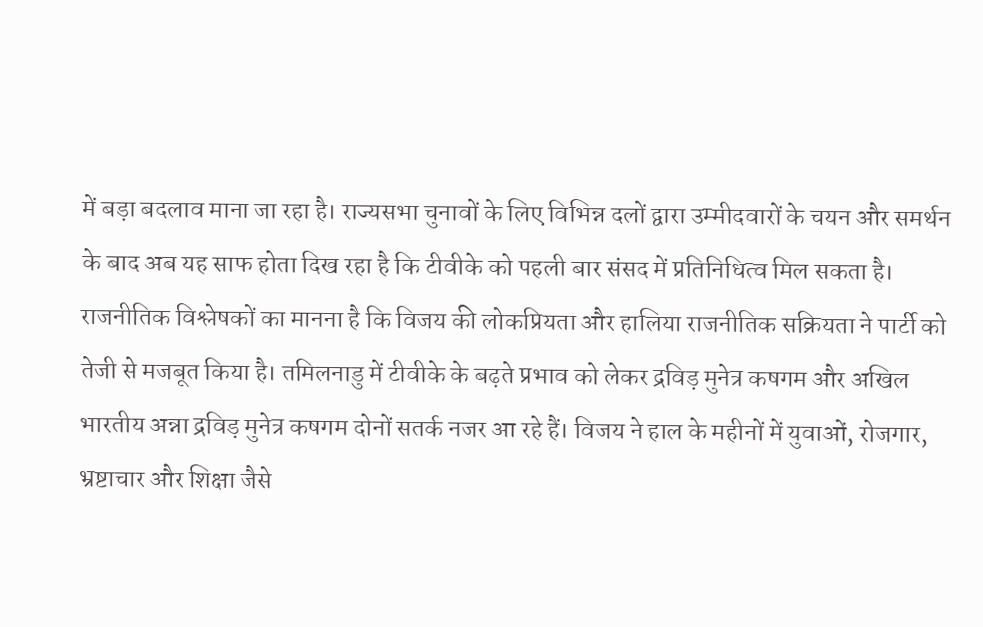में बड़ा बदलाव माना जा रहा है। राज्यसभा चुनावों के लिए विभिन्न दलों द्वारा उम्मीदवारों के चयन और समर्थन के बाद अब यह साफ होता दिख रहा है कि टीवीके को पहली बार संसद में प्रतिनिधित्व मिल सकता है। राजनीतिक विश्लेषकों का मानना है कि विजय की लोकप्रियता और हालिया राजनीतिक सक्रियता ने पार्टी को तेजी से मजबूत किया है। तमिलनाडु में टीवीके के बढ़ते प्रभाव को लेकर द्रविड़ मुनेत्र कषगम और अखिल भारतीय अन्ना द्रविड़ मुनेत्र कषगम दोनों सतर्क नजर आ रहे हैं। विजय ने हाल के महीनों में युवाओं, रोजगार, भ्रष्टाचार और शिक्षा जैसे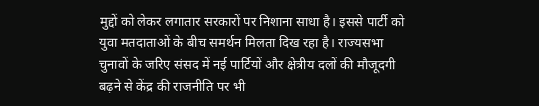मुद्दों को लेकर लगातार सरकारों पर निशाना साधा है। इससे पार्टी को युवा मतदाताओं के बीच समर्थन मिलता दिख रहा है। राज्यसभा चुनावों के जरिए संसद में नई पार्टियों और क्षेत्रीय दलों की मौजूदगी बढ़ने से केंद्र की राजनीति पर भी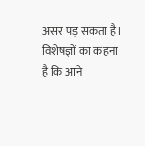असर पड़ सकता है। विशेषज्ञों का कहना है कि आने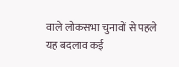वाले लोकसभा चुनावों से पहले यह बदलाव कई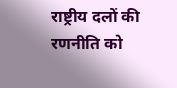राष्ट्रीय दलों की रणनीति को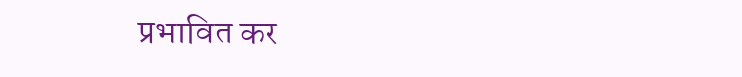प्रभावित कर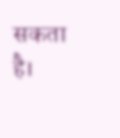सकता है।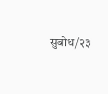सुबोध/२३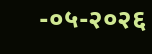-०५-२०२६